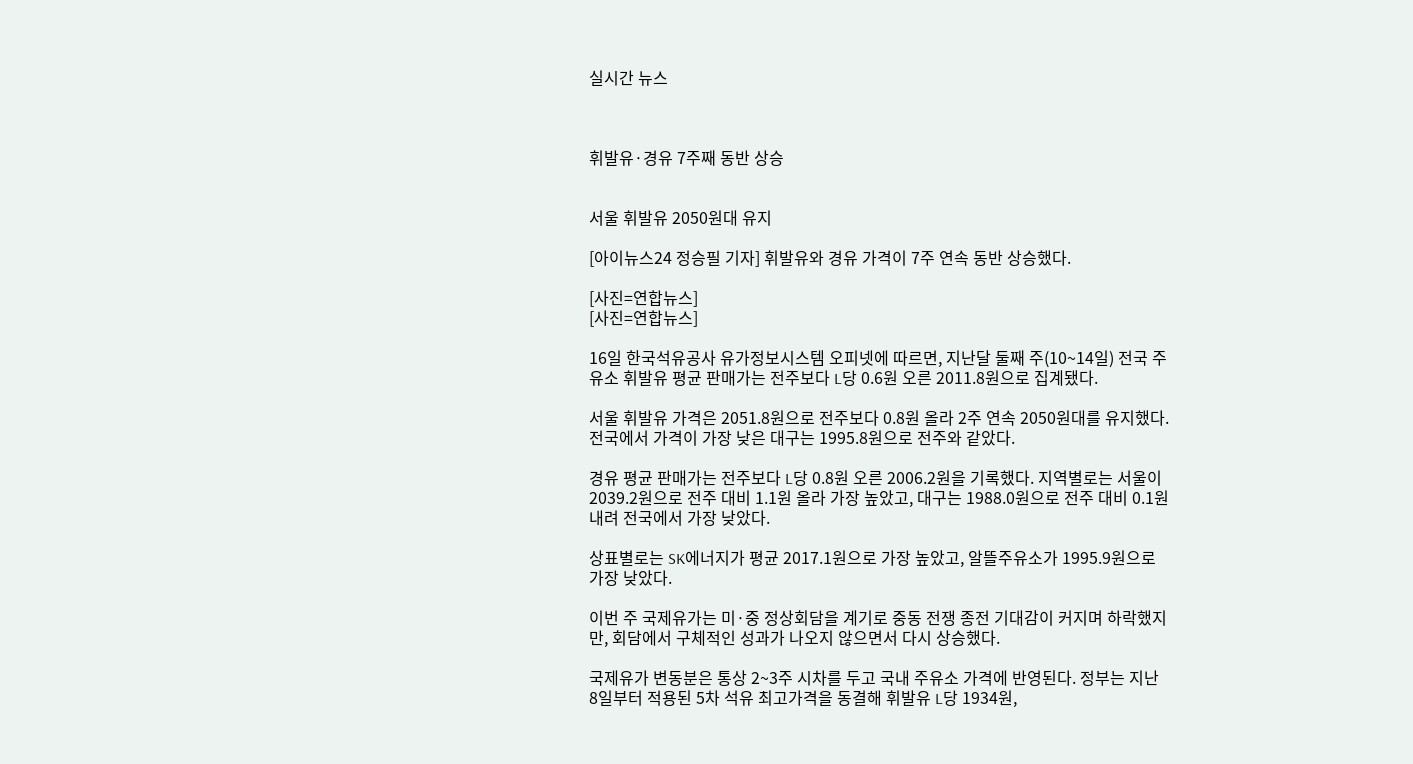실시간 뉴스



휘발유·경유 7주째 동반 상승


서울 휘발유 2050원대 유지

[아이뉴스24 정승필 기자] 휘발유와 경유 가격이 7주 연속 동반 상승했다.

[사진=연합뉴스]
[사진=연합뉴스]

16일 한국석유공사 유가정보시스템 오피넷에 따르면, 지난달 둘째 주(10~14일) 전국 주유소 휘발유 평균 판매가는 전주보다 L당 0.6원 오른 2011.8원으로 집계됐다.

서울 휘발유 가격은 2051.8원으로 전주보다 0.8원 올라 2주 연속 2050원대를 유지했다. 전국에서 가격이 가장 낮은 대구는 1995.8원으로 전주와 같았다.

경유 평균 판매가는 전주보다 L당 0.8원 오른 2006.2원을 기록했다. 지역별로는 서울이 2039.2원으로 전주 대비 1.1원 올라 가장 높았고, 대구는 1988.0원으로 전주 대비 0.1원 내려 전국에서 가장 낮았다.

상표별로는 SK에너지가 평균 2017.1원으로 가장 높았고, 알뜰주유소가 1995.9원으로 가장 낮았다.

이번 주 국제유가는 미·중 정상회담을 계기로 중동 전쟁 종전 기대감이 커지며 하락했지만, 회담에서 구체적인 성과가 나오지 않으면서 다시 상승했다.

국제유가 변동분은 통상 2~3주 시차를 두고 국내 주유소 가격에 반영된다. 정부는 지난 8일부터 적용된 5차 석유 최고가격을 동결해 휘발유 L당 1934원,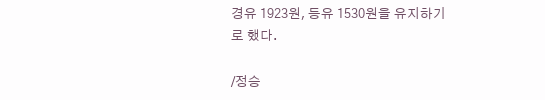경유 1923원, 등유 1530원을 유지하기로 했다.

/정승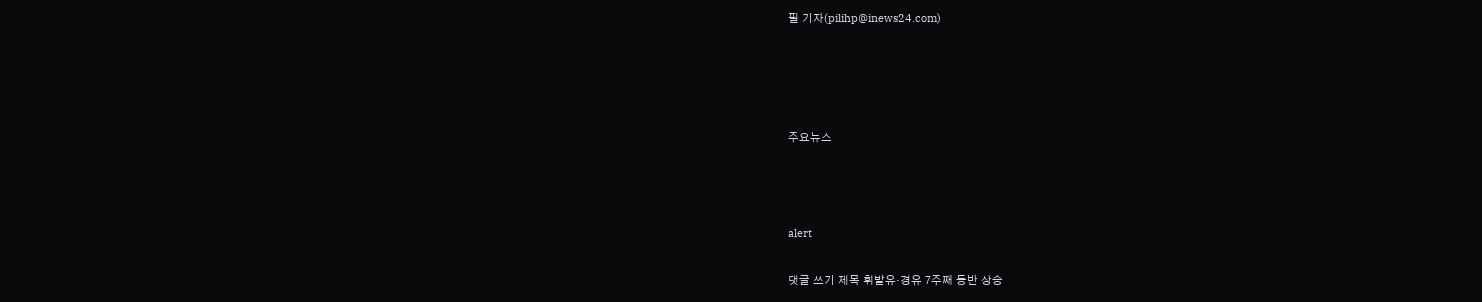필 기자(pilihp@inews24.com)




주요뉴스



alert

댓글 쓰기 제목 휘발유·경유 7주째 동반 상승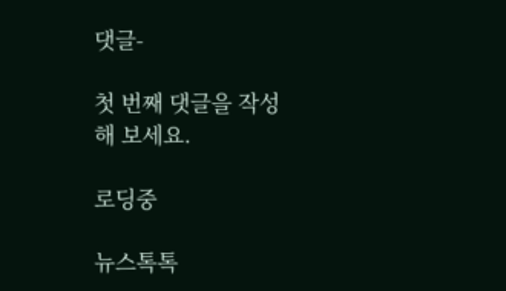댓글-

첫 번째 댓글을 작성해 보세요.

로딩중

뉴스톡톡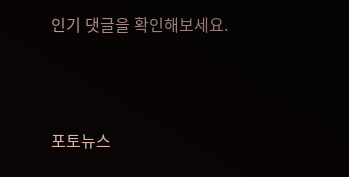인기 댓글을 확인해보세요.



포토뉴스